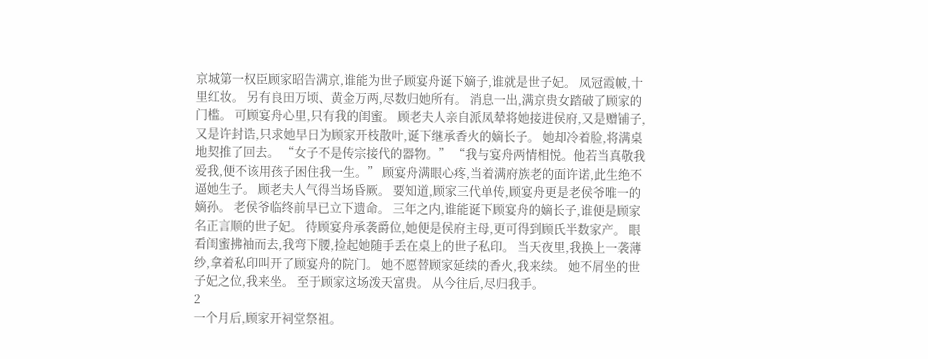京城第一权臣顾家昭告满京,谁能为世子顾宴舟诞下嫡子,谁就是世子妃。 凤冠霞帔,十里红妆。 另有良田万顷、黄金万两,尽数归她所有。 消息一出,满京贵女踏破了顾家的门槛。 可顾宴舟心里,只有我的闺蜜。 顾老夫人亲自派凤辇将她接进侯府,又是赠铺子,又是许封诰,只求她早日为顾家开枝散叶,诞下继承香火的嫡长子。 她却冷着脸,将满桌地契推了回去。 “女子不是传宗接代的器物。” “我与宴舟两情相悦。他若当真敬我爱我,便不该用孩子困住我一生。” 顾宴舟满眼心疼,当着满府族老的面许诺,此生绝不逼她生子。 顾老夫人气得当场昏厥。 要知道,顾家三代单传,顾宴舟更是老侯爷唯一的嫡孙。 老侯爷临终前早已立下遗命。 三年之内,谁能诞下顾宴舟的嫡长子,谁便是顾家名正言顺的世子妃。 待顾宴舟承袭爵位,她便是侯府主母,更可得到顾氏半数家产。 眼看闺蜜拂袖而去,我弯下腰,捡起她随手丢在桌上的世子私印。 当天夜里,我换上一袭薄纱,拿着私印叫开了顾宴舟的院门。 她不愿替顾家延续的香火,我来续。 她不屑坐的世子妃之位,我来坐。 至于顾家这场泼天富贵。 从今往后,尽归我手。
2
一个月后,顾家开祠堂祭祖。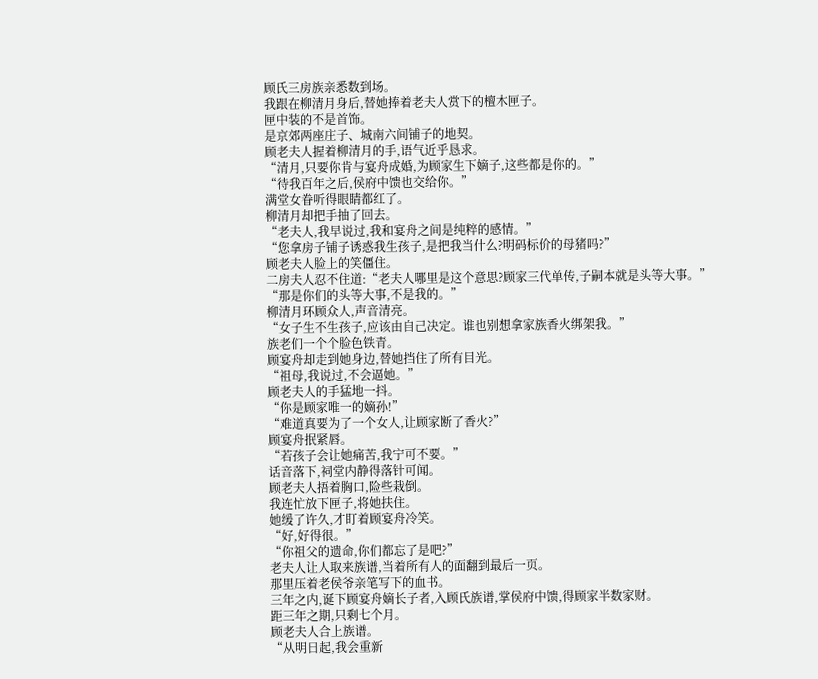顾氏三房族亲悉数到场。
我跟在柳清月身后,替她捧着老夫人赏下的檀木匣子。
匣中装的不是首饰。
是京郊两座庄子、城南六间铺子的地契。
顾老夫人握着柳清月的手,语气近乎恳求。
“清月,只要你肯与宴舟成婚,为顾家生下嫡子,这些都是你的。”
“待我百年之后,侯府中馈也交给你。”
满堂女眷听得眼睛都红了。
柳清月却把手抽了回去。
“老夫人,我早说过,我和宴舟之间是纯粹的感情。”
“您拿房子铺子诱惑我生孩子,是把我当什么?明码标价的母猪吗?”
顾老夫人脸上的笑僵住。
二房夫人忍不住道:“老夫人哪里是这个意思?顾家三代单传,子嗣本就是头等大事。”
“那是你们的头等大事,不是我的。”
柳清月环顾众人,声音清亮。
“女子生不生孩子,应该由自己决定。谁也别想拿家族香火绑架我。”
族老们一个个脸色铁青。
顾宴舟却走到她身边,替她挡住了所有目光。
“祖母,我说过,不会逼她。”
顾老夫人的手猛地一抖。
“你是顾家唯一的嫡孙!”
“难道真要为了一个女人,让顾家断了香火?”
顾宴舟抿紧唇。
“若孩子会让她痛苦,我宁可不要。”
话音落下,祠堂内静得落针可闻。
顾老夫人捂着胸口,险些栽倒。
我连忙放下匣子,将她扶住。
她缓了许久,才盯着顾宴舟冷笑。
“好,好得很。”
“你祖父的遗命,你们都忘了是吧?”
老夫人让人取来族谱,当着所有人的面翻到最后一页。
那里压着老侯爷亲笔写下的血书。
三年之内,诞下顾宴舟嫡长子者,入顾氏族谱,掌侯府中馈,得顾家半数家财。
距三年之期,只剩七个月。
顾老夫人合上族谱。
“从明日起,我会重新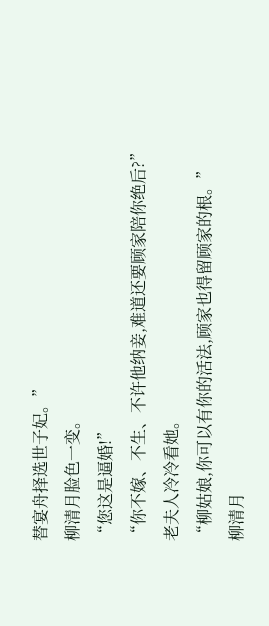替宴舟择选世子妃。”
柳清月脸色一变。
“您这是逼婚!”
“你不嫁、不生、不许他纳妾,难道还要顾家陪你绝后?”
老夫人冷冷看她。
“柳姑娘,你可以有你的活法,顾家也得留顾家的根。”
柳清月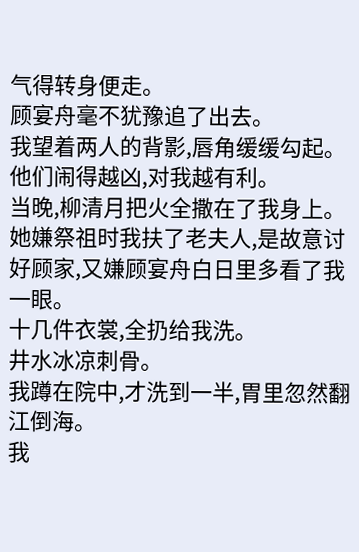气得转身便走。
顾宴舟毫不犹豫追了出去。
我望着两人的背影,唇角缓缓勾起。
他们闹得越凶,对我越有利。
当晚,柳清月把火全撒在了我身上。
她嫌祭祖时我扶了老夫人,是故意讨好顾家,又嫌顾宴舟白日里多看了我一眼。
十几件衣裳,全扔给我洗。
井水冰凉刺骨。
我蹲在院中,才洗到一半,胃里忽然翻江倒海。
我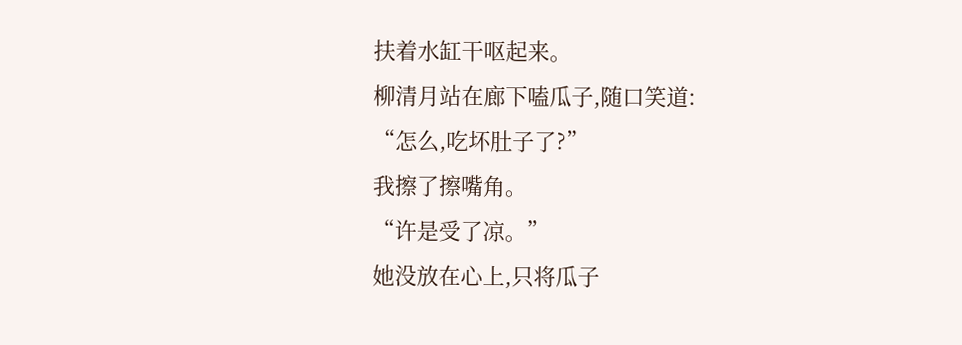扶着水缸干呕起来。
柳清月站在廊下嗑瓜子,随口笑道:
“怎么,吃坏肚子了?”
我擦了擦嘴角。
“许是受了凉。”
她没放在心上,只将瓜子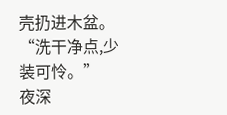壳扔进木盆。
“洗干净点,少装可怜。”
夜深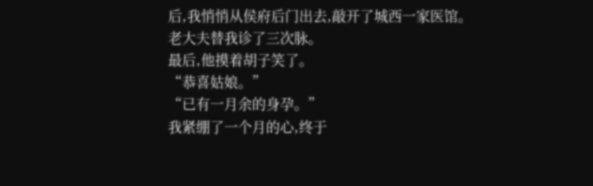后,我悄悄从侯府后门出去,敲开了城西一家医馆。
老大夫替我诊了三次脉。
最后,他摸着胡子笑了。
“恭喜姑娘。”
“已有一月余的身孕。”
我紧绷了一个月的心,终于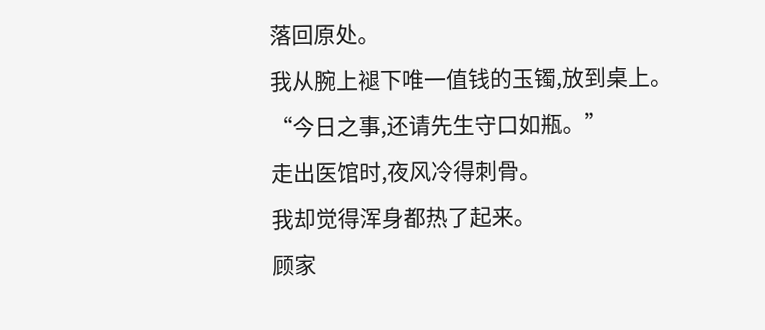落回原处。
我从腕上褪下唯一值钱的玉镯,放到桌上。
“今日之事,还请先生守口如瓶。”
走出医馆时,夜风冷得刺骨。
我却觉得浑身都热了起来。
顾家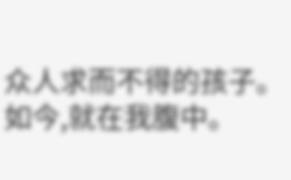众人求而不得的孩子。
如今,就在我腹中。